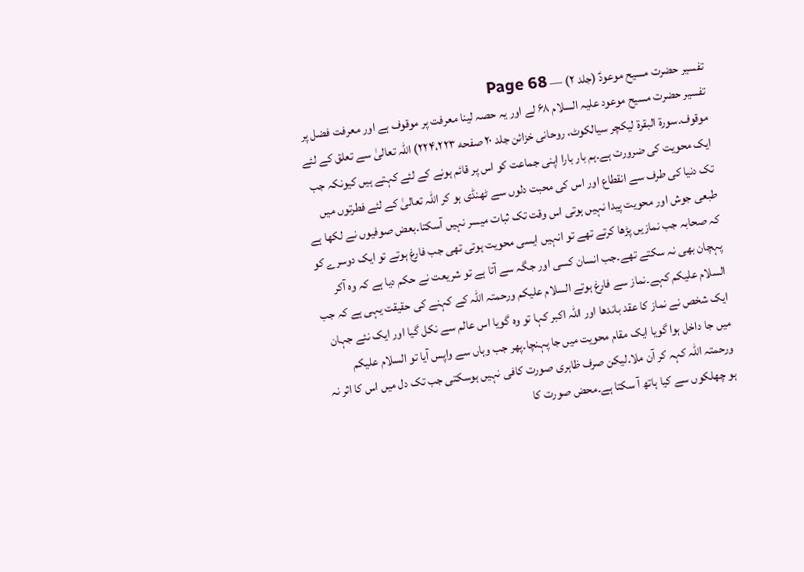تفسیر حضرت مسیح موعودؑ (جلد ۲) — Page 68
تفسیر حضرت مسیح موعود علیہ السلام ۶۸ لے اور یہ حصہ لینا معرفت پر موقوف ہے اور معرفت فضل پر موقوف۔سورة البقرة لیکچر سیالکوٹ، روحانی خزائن جلد ۲۰ صفحه ۲۲۴،۲۲۳) اللہ تعالیٰ سے تعلق کے لئے ایک محویت کی ضرورت ہے۔ہم بار بارا اپنی جماعت کو اس پر قائم ہونے کے لئے کہتے ہیں کیونکہ جب تک دنیا کی طرف سے انقطاع اور اس کی محبت دلوں سے ٹھنڈی ہو کر اللہ تعالیٰ کے لئے فطرتوں میں طبعی جوش اور محویت پیدا نہیں ہوتی اس وقت تک ثبات میسر نہیں آسکتا۔بعض صوفیوں نے لکھا ہے کہ صحابہ جب نمازیں پڑھا کرتے تھے تو انہیں ایسی محویت ہوتی تھی جب فارغ ہوتے تو ایک دوسرے کو پہچان بھی نہ سکتے تھے۔جب انسان کسی اور جگہ سے آتا ہے تو شریعت نے حکم دیا ہے کہ وہ آکر السلام علیکم کہے۔نماز سے فارغ ہوتے السلام علیکم ورحمتہ اللہ کے کہنے کی حقیقت یہی ہے کہ جب ایک شخص نے نماز کا عقد باندھا اور اللہ اکبر کہا تو وہ گویا اس عالم سے نکل گیا اور ایک نئے جہان میں جا داخل ہوا گویا ایک مقام محویت میں جا پہنچا۔پھر جب وہاں سے واپس آیا تو السلام علیکم ورحمتہ اللہ کہہ کر آن ملا۔لیکن صرف ظاہری صورت کافی نہیں ہوسکتی جب تک دل میں اس کا اثر نہ ہو چھلکوں سے کیا ہاتھ آ سکتا ہے۔محض صورت کا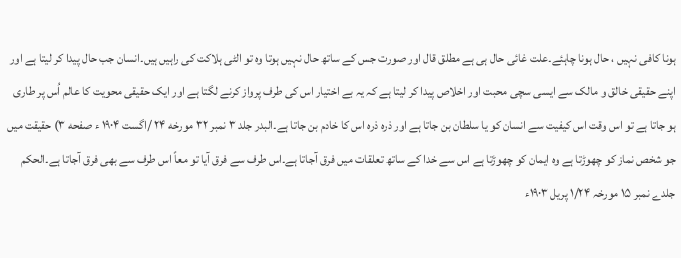ہونا کافی نہیں ، حال ہونا چاہئے۔علت غائی حال ہی ہے مطلق قال اور صورت جس کے ساتھ حال نہیں ہوتا وہ تو الٹی ہلاکت کی راہیں ہیں۔انسان جب حال پیدا کر لیتا ہے اور اپنے حقیقی خالق و مالک سے ایسی سچی محبت اور اخلاص پیدا کر لیتا ہے کہ یہ بے اختیار اس کی طرف پرواز کرنے لگتا ہے اور ایک حقیقی محویت کا عالم اُس پر طاری ہو جاتا ہے تو اس وقت اس کیفیت سے انسان کو یا سلطان بن جاتا ہے اور ذرہ ذرہ اس کا خادم بن جاتا ہے۔البدر جلد ۳ نمبر ۳۲ مورخه ۲۴ /اگست ۱۹۰۴ ء صفحه ۳) حقیقت میں جو شخص نماز کو چھوڑتا ہے وہ ایمان کو چھوڑتا ہے اس سے خدا کے ساتھ تعلقات میں فرق آجاتا ہے۔اس طرف سے فرق آیا تو معاً اس طرف سے بھی فرق آجاتا ہے۔الحکم جلدے نمبر ۱۵ مورخہ ۱/۲۴ پریل ۱۹۰۳ء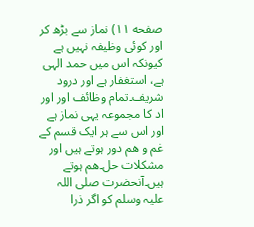صفحه ۱۱) نماز سے بڑھ کر اور کوئی وظیفہ نہیں ہے کیونکہ اس میں حمد الہی ہے، استغفار ہے اور درود شریف۔تمام وظائف اور اور اد کا مجموعہ یہی نماز ہے اور اس سے ہر ایک قسم کے غم و ھم دور ہوتے ہیں اور مشکلات حل۔هم ہوتے ہیں۔آنحضرت صلی اللہ علیہ وسلم کو اگر ذرا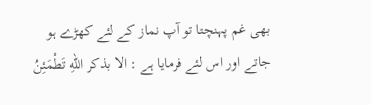بھی غم پہنچتا تو آپ نماز کے لئے کھڑے ہو جاتے اور اس لئے فرمایا ہے : الا بذکر اللهِ تَطْمَئِنُ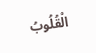الْقُلُوبُ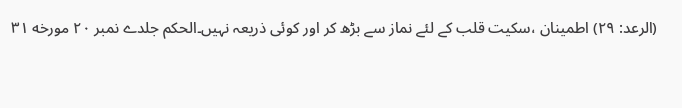(الرعد: ۲۹) اطمینان ،سکیت قلب کے لئے نماز سے بڑھ کر اور کوئی ذریعہ نہیں۔الحکم جلدے نمبر ۲۰ مورخه ۳۱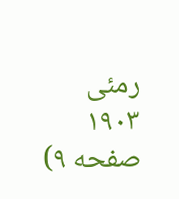رمئی ۱۹۰۳ صفحه ۹)